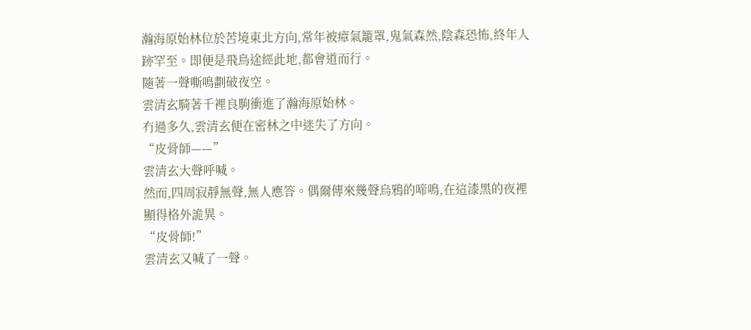瀚海原始林位於苦境東北方向,常年被瘴氣籠罩,鬼氣森然,陰森恐怖,終年人跡罕至。即便是飛鳥途經此地,都會道而行。
隨著一聲嘶鳴劃破夜空。
雲清玄騎著千裡良駒衝進了瀚海原始林。
冇過多久,雲清玄便在密林之中迷失了方向。
“皮骨師——”
雲清玄大聲呼喊。
然而,四周寂靜無聲,無人應答。偶爾傳來幾聲烏鴉的啼鳴,在這漆黑的夜裡顯得格外詭異。
“皮骨師!”
雲清玄又喊了一聲。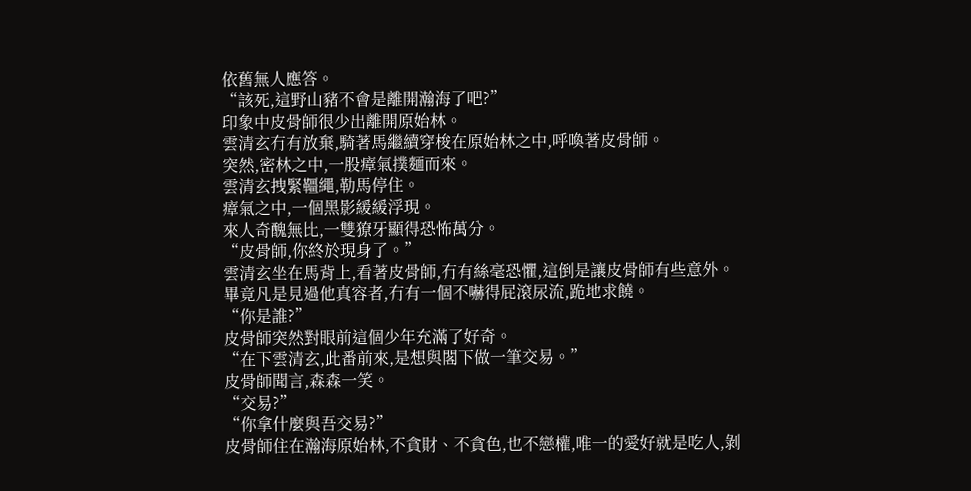依舊無人應答。
“該死,這野山豬不會是離開瀚海了吧?”
印象中皮骨師很少出離開原始林。
雲清玄冇有放棄,騎著馬繼續穿梭在原始林之中,呼喚著皮骨師。
突然,密林之中,一股瘴氣撲麵而來。
雲清玄拽緊韁繩,勒馬停住。
瘴氣之中,一個黑影緩緩浮現。
來人奇醜無比,一雙獠牙顯得恐怖萬分。
“皮骨師,你終於現身了。”
雲清玄坐在馬背上,看著皮骨師,冇有絲毫恐懼,這倒是讓皮骨師有些意外。
畢竟凡是見過他真容者,冇有一個不嚇得屁滾尿流,跪地求饒。
“你是誰?”
皮骨師突然對眼前這個少年充滿了好奇。
“在下雲清玄,此番前來,是想與閣下做一筆交易。”
皮骨師聞言,森森一笑。
“交易?”
“你拿什麼與吾交易?”
皮骨師住在瀚海原始林,不貪財、不貪色,也不戀權,唯一的愛好就是吃人,剝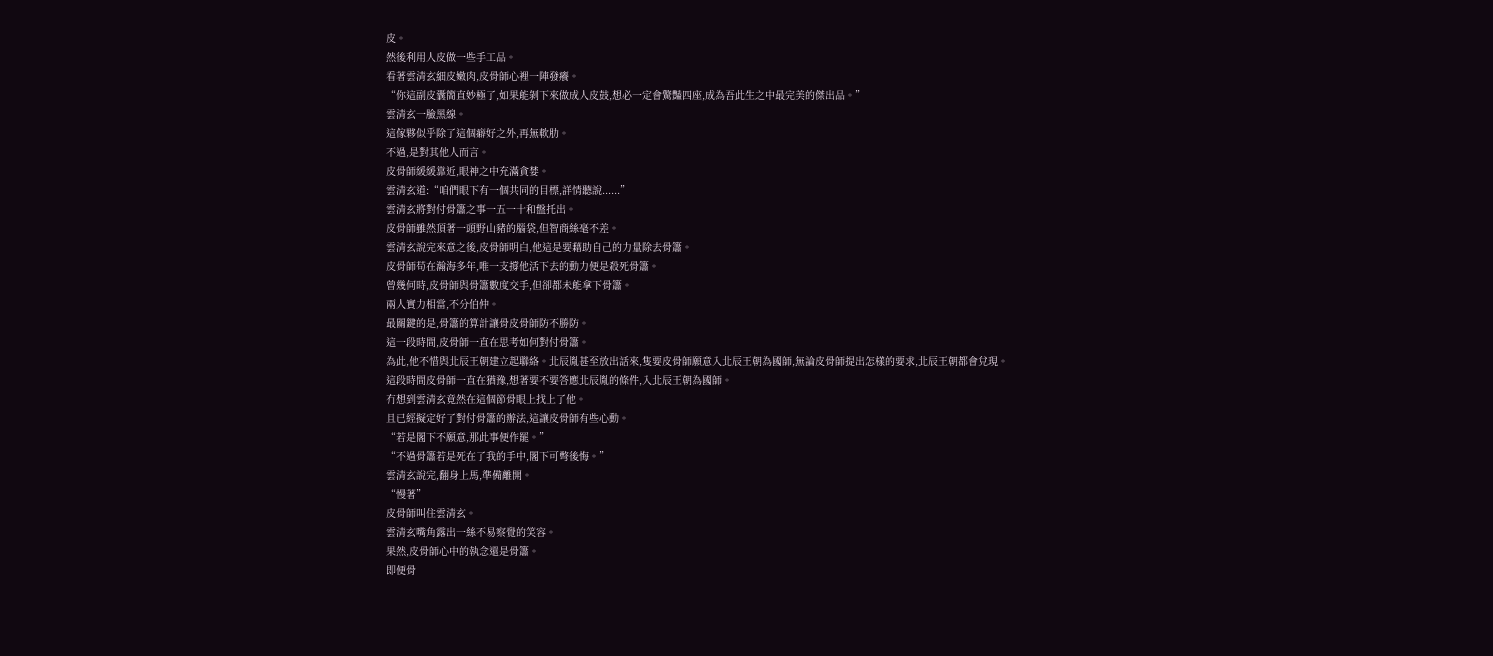皮。
然後利用人皮做一些手工品。
看著雲清玄細皮嫩肉,皮骨師心裡一陣發癢。
“你這副皮囊簡直妙極了,如果能剝下來做成人皮鼓,想必一定會驚豔四座,成為吾此生之中最完美的傑出品。”
雲清玄一臉黑線。
這傢夥似乎除了這個癖好之外,再無軟肋。
不過,是對其他人而言。
皮骨師緩緩靠近,眼神之中充滿貪婪。
雲清玄道:“咱們眼下有一個共同的目標,詳情聽說......”
雲清玄將對付骨簫之事一五一十和盤托出。
皮骨師雖然頂著一頭野山豬的腦袋,但智商絲毫不差。
雲清玄說完來意之後,皮骨師明白,他這是要藉助自己的力量除去骨簫。
皮骨師苟在瀚海多年,唯一支撐他活下去的動力便是殺死骨簫。
曾幾何時,皮骨師與骨簫數度交手,但卻都未能拿下骨簫。
兩人實力相當,不分伯仲。
最關鍵的是,骨簫的算計讓骨皮骨師防不勝防。
這一段時間,皮骨師一直在思考如何對付骨簫。
為此,他不惜與北辰王朝建立起聯絡。北辰胤甚至放出話來,隻要皮骨師願意入北辰王朝為國師,無論皮骨師提出怎樣的要求,北辰王朝都會兌現。
這段時間皮骨師一直在猶豫,想著要不要答應北辰胤的條件,入北辰王朝為國師。
冇想到雲清玄竟然在這個節骨眼上找上了他。
且已經擬定好了對付骨簫的辦法,這讓皮骨師有些心動。
“若是閣下不願意,那此事便作罷。”
“不過骨簫若是死在了我的手中,閣下可彆後悔。”
雲清玄說完,翻身上馬,準備離開。
“慢著”
皮骨師叫住雲清玄。
雲清玄嘴角露出一絲不易察覺的笑容。
果然,皮骨師心中的執念還是骨簫。
即便骨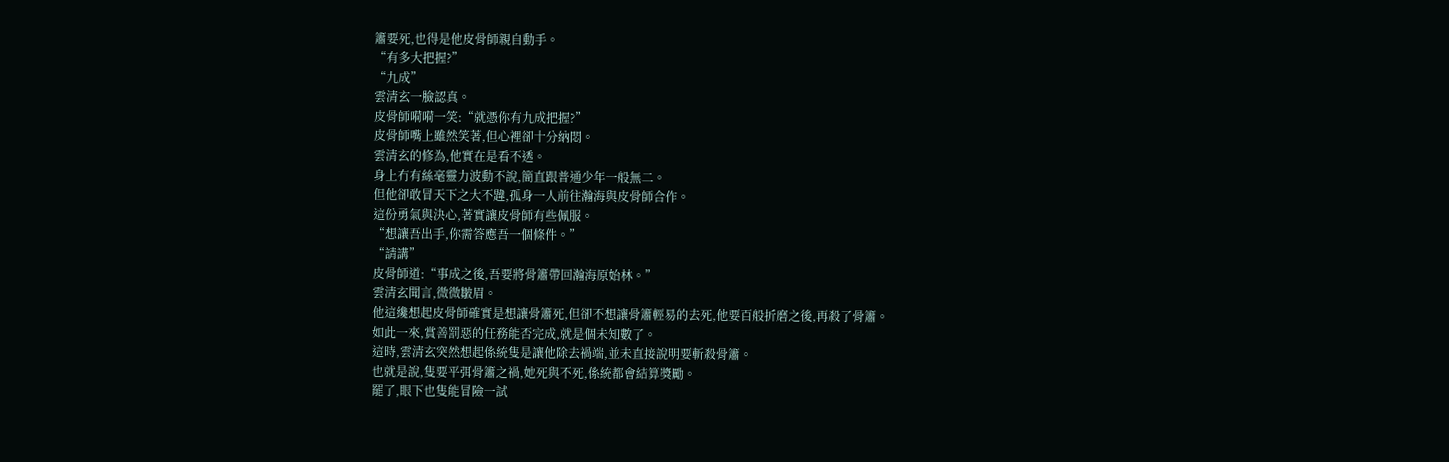簫要死,也得是他皮骨師親自動手。
“有多大把握?”
“九成”
雲清玄一臉認真。
皮骨師嗬嗬一笑:“就憑你有九成把握?”
皮骨師嘴上雖然笑著,但心裡卻十分納悶。
雲清玄的修為,他實在是看不透。
身上冇有絲毫靈力波動不說,簡直跟普通少年一般無二。
但他卻敢冒天下之大不韙,孤身一人前往瀚海與皮骨師合作。
這份勇氣與決心,著實讓皮骨師有些佩服。
“想讓吾出手,你需答應吾一個條件。”
“請講”
皮骨師道:“事成之後,吾要將骨簫帶回瀚海原始林。”
雲清玄聞言,微微皺眉。
他這纔想起皮骨師確實是想讓骨簫死,但卻不想讓骨簫輕易的去死,他要百般折磨之後,再殺了骨簫。
如此一來,賞善罰惡的任務能否完成,就是個未知數了。
這時,雲清玄突然想起係統隻是讓他除去禍端,並未直接說明要斬殺骨簫。
也就是說,隻要平弭骨簫之禍,她死與不死,係統都會結算獎勵。
罷了,眼下也隻能冒險一試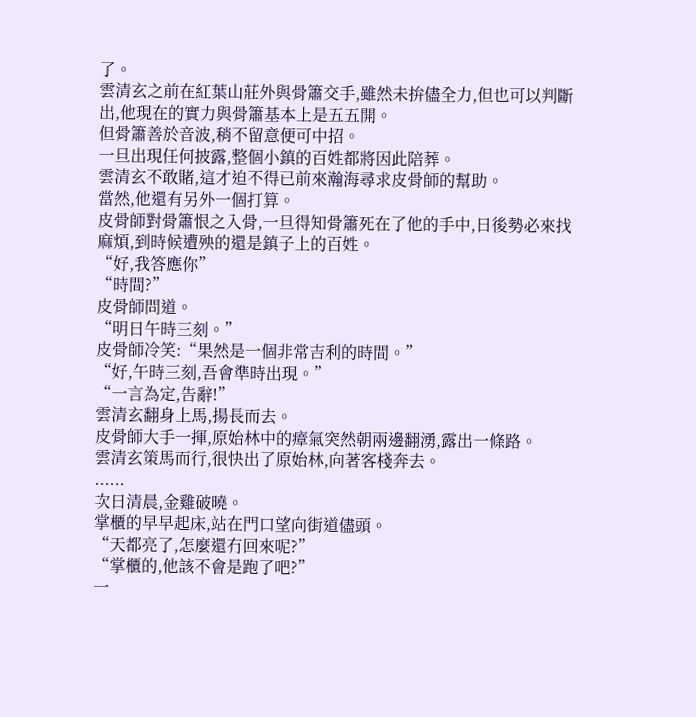了。
雲清玄之前在紅葉山莊外與骨簫交手,雖然未拚儘全力,但也可以判斷出,他現在的實力與骨簫基本上是五五開。
但骨簫善於音波,稍不留意便可中招。
一旦出現任何披露,整個小鎮的百姓都將因此陪葬。
雲清玄不敢賭,這才迫不得已前來瀚海尋求皮骨師的幫助。
當然,他還有另外一個打算。
皮骨師對骨簫恨之入骨,一旦得知骨簫死在了他的手中,日後勢必來找麻煩,到時候遭殃的還是鎮子上的百姓。
“好,我答應你”
“時間?”
皮骨師問道。
“明日午時三刻。”
皮骨師冷笑:“果然是一個非常吉利的時間。”
“好,午時三刻,吾會準時出現。”
“一言為定,告辭!”
雲清玄翻身上馬,揚長而去。
皮骨師大手一揮,原始林中的瘴氣突然朝兩邊翻湧,露出一條路。
雲清玄策馬而行,很快出了原始林,向著客棧奔去。
......
次日清晨,金雞破曉。
掌櫃的早早起床,站在門口望向街道儘頭。
“天都亮了,怎麼還冇回來呢?”
“掌櫃的,他該不會是跑了吧?”
一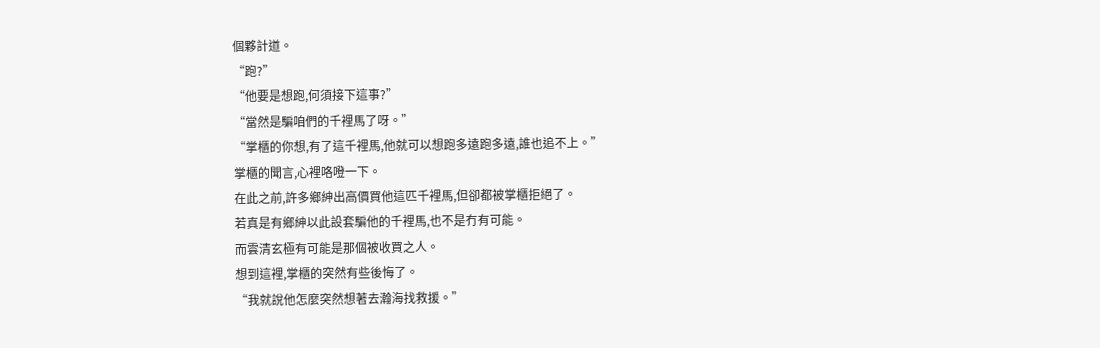個夥計道。
“跑?”
“他要是想跑,何須接下這事?”
“當然是騙咱們的千裡馬了呀。”
“掌櫃的你想,有了這千裡馬,他就可以想跑多遠跑多遠,誰也追不上。”
掌櫃的聞言,心裡咯噔一下。
在此之前,許多鄉紳出高價買他這匹千裡馬,但卻都被掌櫃拒絕了。
若真是有鄉紳以此設套騙他的千裡馬,也不是冇有可能。
而雲清玄極有可能是那個被收買之人。
想到這裡,掌櫃的突然有些後悔了。
“我就說他怎麼突然想著去瀚海找救援。”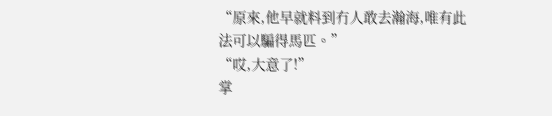“原來,他早就料到冇人敢去瀚海,唯有此法可以騙得馬匹。”
“哎,大意了!”
掌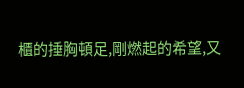櫃的捶胸頓足,剛燃起的希望,又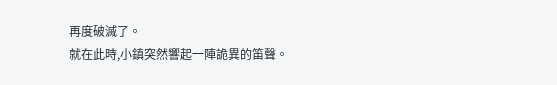再度破滅了。
就在此時,小鎮突然響起一陣詭異的笛聲。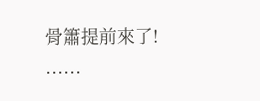骨簫提前來了!
......